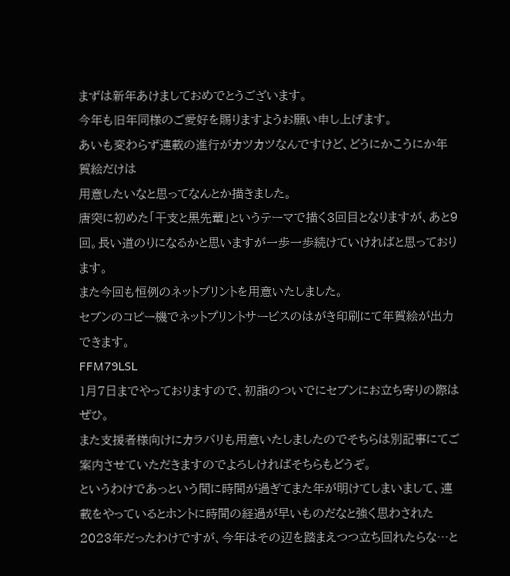まずは新年あけましておめでとうございます。
今年も旧年同様のご愛好を賜りますようお願い申し上げます。
あいも変わらず連載の進行がカツカツなんですけど、どうにかこうにか年賀絵だけは
用意したいなと思ってなんとか描きました。
唐突に初めた「干支と黒先輩」というテーマで描く3回目となりますが、あと9回。長い道のりになるかと思いますが一歩一歩続けていければと思っております。
また今回も恒例のネットプリントを用意いたしました。
セブンのコピー機でネットプリントサービスのはがき印刷にて年賀絵が出力できます。
FFM79LSL
1月7日までやっておりますので、初詣のついでにセブンにお立ち寄りの際はぜひ。
また支援者様向けにカラバリも用意いたしましたのでそちらは別記事にてご案内させていただきますのでよろしければそちらもどうぞ。
というわけであっという間に時間が過ぎてまた年が明けてしまいまして、連載をやっているとホントに時間の経過が早いものだなと強く思わされた2023年だったわけですが、今年はその辺を踏まえつつ立ち回れたらな…と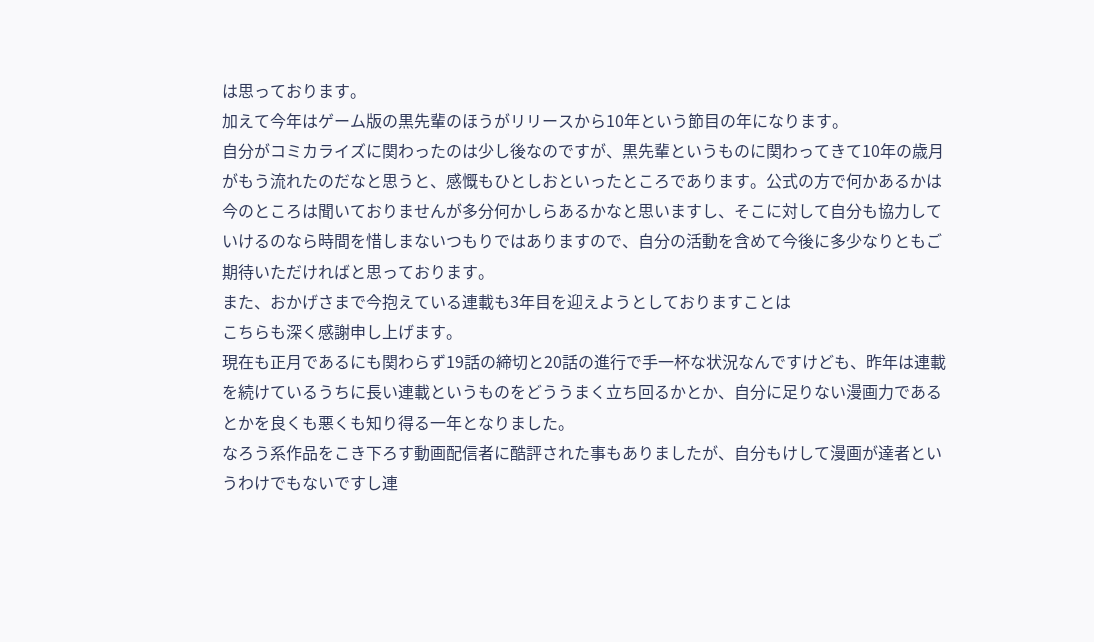は思っております。
加えて今年はゲーム版の黒先輩のほうがリリースから10年という節目の年になります。
自分がコミカライズに関わったのは少し後なのですが、黒先輩というものに関わってきて10年の歳月がもう流れたのだなと思うと、感慨もひとしおといったところであります。公式の方で何かあるかは今のところは聞いておりませんが多分何かしらあるかなと思いますし、そこに対して自分も協力していけるのなら時間を惜しまないつもりではありますので、自分の活動を含めて今後に多少なりともご期待いただければと思っております。
また、おかげさまで今抱えている連載も3年目を迎えようとしておりますことは
こちらも深く感謝申し上げます。
現在も正月であるにも関わらず19話の締切と20話の進行で手一杯な状況なんですけども、昨年は連載を続けているうちに長い連載というものをどううまく立ち回るかとか、自分に足りない漫画力であるとかを良くも悪くも知り得る一年となりました。
なろう系作品をこき下ろす動画配信者に酷評された事もありましたが、自分もけして漫画が達者というわけでもないですし連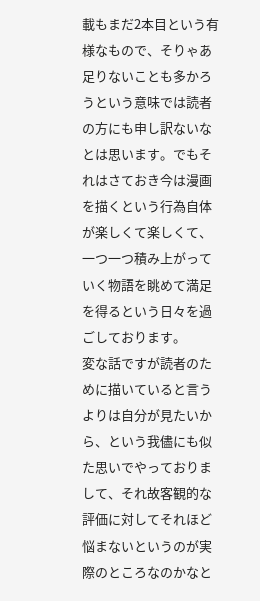載もまだ2本目という有様なもので、そりゃあ足りないことも多かろうという意味では読者の方にも申し訳ないなとは思います。でもそれはさておき今は漫画を描くという行為自体が楽しくて楽しくて、一つ一つ積み上がっていく物語を眺めて満足を得るという日々を過ごしております。
変な話ですが読者のために描いていると言うよりは自分が見たいから、という我儘にも似た思いでやっておりまして、それ故客観的な評価に対してそれほど悩まないというのが実際のところなのかなと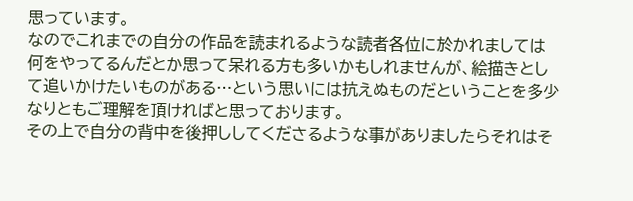思っています。
なのでこれまでの自分の作品を読まれるような読者各位に於かれましては何をやってるんだとか思って呆れる方も多いかもしれませんが、絵描きとして追いかけたいものがある…という思いには抗えぬものだということを多少なりともご理解を頂ければと思っております。
その上で自分の背中を後押ししてくださるような事がありましたらそれはそ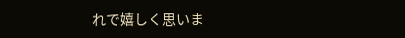れで嬉しく思いま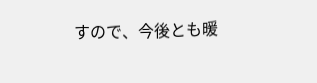すので、今後とも暖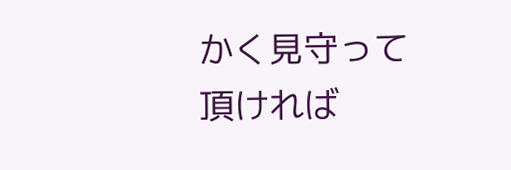かく見守って頂ければ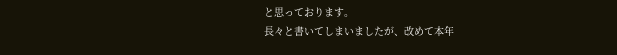と思っております。
長々と書いてしまいましたが、改めて本年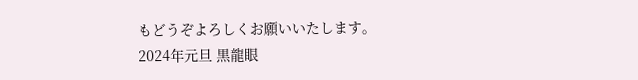もどうぞよろしくお願いいたします。
2024年元旦 黒龍眼